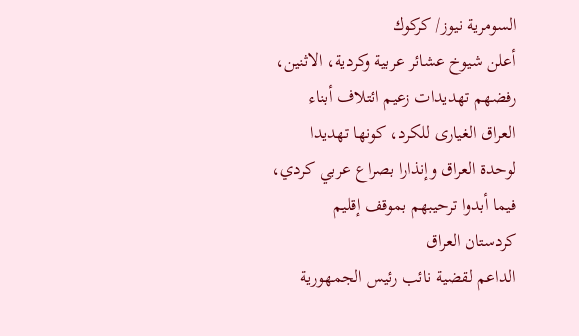السومرية نيوز/ كركوك
أعلن شيوخ عشائر عربية وكردية، الاثنين، رفضهم تهديدات زعيم ائتلاف أبناء
العراق الغيارى للكرد، كونها تهديدا
لوحدة العراق وإنذارا بصراع عربي كردي، فيما أبدوا ترحيبهم بموقف إقليم
كردستان العراق
الداعم لقضية نائب رئيس الجمهورية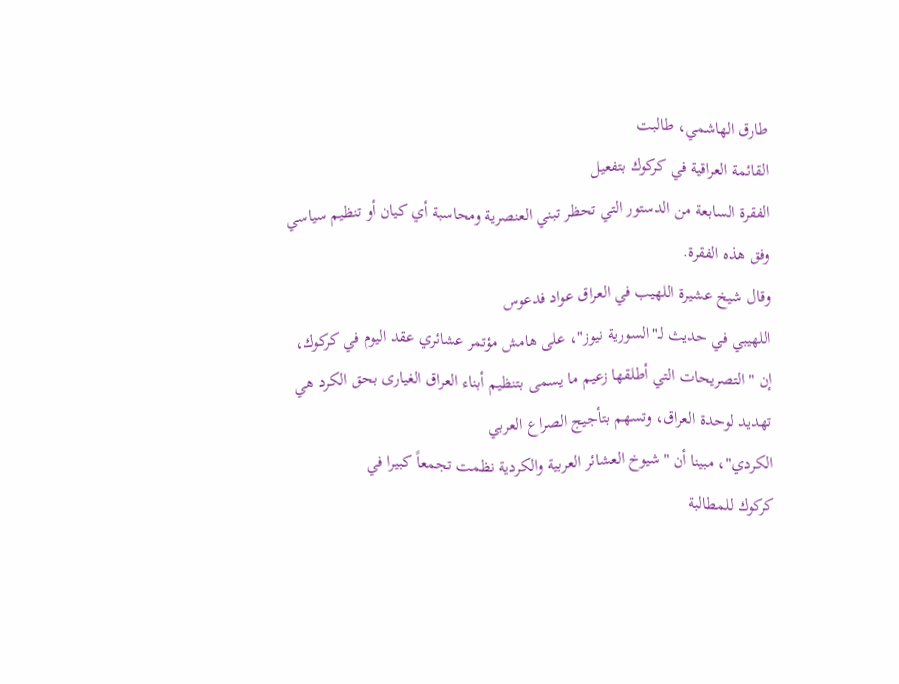طارق الهاشمي، طالبت
القائمة العراقية في كركوك بتفعيل
الفقرة السابعة من الدستور التي تحظر تبني العنصرية ومحاسبة أي كيان أو تنظيم سياسي
وفق هذه الفقرة.
وقال شيخ عشيرة اللهيب في العراق عواد فدعوس
اللهيبي في حديث لـ"السورية نيوز"، على هامش مؤتمر عشائري عقد اليوم في كركوك،
إن "التصريحات التي أطلقها زعيم ما يسمى بتنظيم أبناء العراق الغيارى بحق الكرد هي تهديد لوحدة العراق، وتسهم بتأجيج الصراع العربي
الكردي"، مبينا أن "شيوخ العشائر العربية والكردية نظمت تجمعاً كبيرا في
كركوك للمطالبة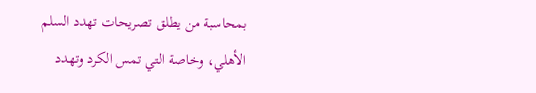بمحاسبة من يطلق تصريحات تهدد السلم
الأهلي، وخاصة التي تمس الكرد وتهدد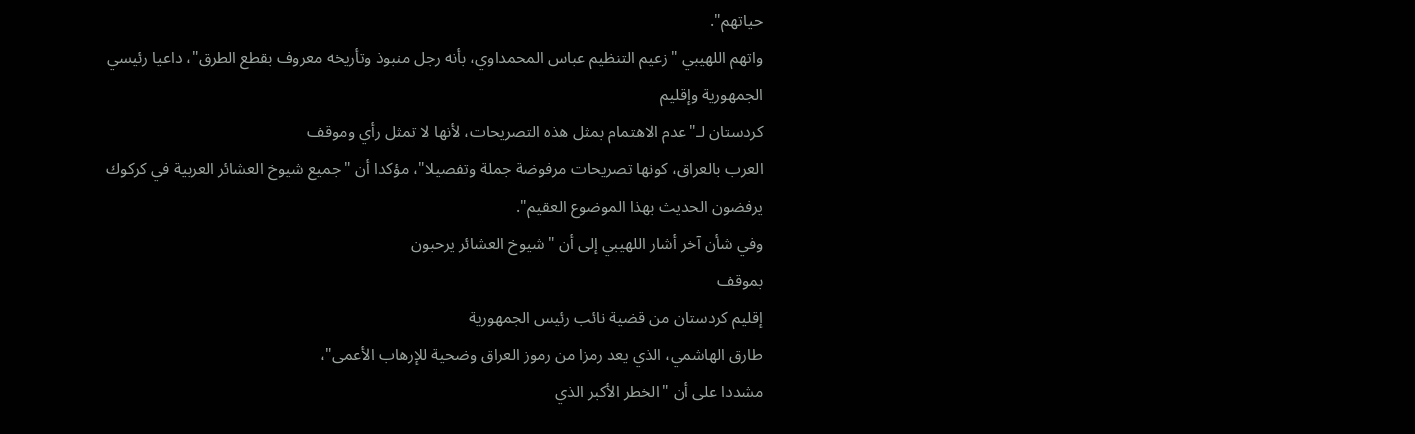حياتهم".
واتهم اللهيبي "زعيم التنظيم عباس المحمداوي، بأنه رجل منبوذ وتأريخه معروف بقطع الطرق"، داعيا رئيسي
الجمهورية وإقليم
كردستان لـ"عدم الاهتمام بمثل هذه التصريحات، لأنها لا تمثل رأي وموقف
العرب بالعراق، كونها تصريحات مرفوضة جملة وتفصيلا"، مؤكدا أن "جميع شيوخ العشائر العربية في كركوك
يرفضون الحديث بهذا الموضوع العقيم".
وفي شأن آخر أشار اللهيبي إلى أن "شيوخ العشائر يرحبون
بموقف
إقليم كردستان من قضية نائب رئيس الجمهورية
طارق الهاشمي، الذي يعد رمزا من رموز العراق وضحية للإرهاب الأعمى"،
مشددا على أن "الخطر الأكبر الذي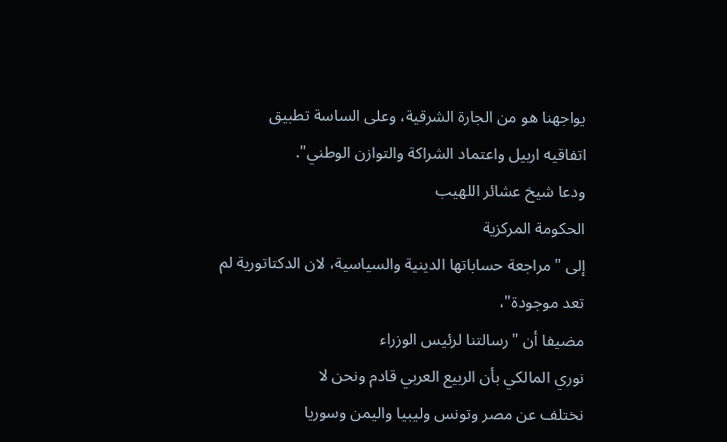يواجهنا هو من الجارة الشرقية، وعلى الساسة تطبيق
اتفاقيه اربيل واعتماد الشراكة والتوازن الوطني".
ودعا شيخ عشائر اللهيب
الحكومة المركزية
إلى "مراجعة حساباتها الدينية والسياسية، لان الدكتاتورية لم تعد موجودة"،
مضيفا أن "رسالتنا لرئيس الوزراء
نوري المالكي بأن الربيع العربي قادم ونحن لا
نختلف عن مصر وتونس وليبيا واليمن وسوريا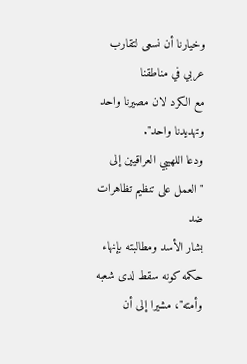وخيارنا أن نسعى لتقارب عربي في مناطقنا
مع الكرد لان مصيرنا واحد وتهديدنا واحد".
ودعا اللهيبي العراقيين إلى "العمل على تنظيم تظاهرات
ضد
بشار الأسد ومطالبته بإنهاء حكمه كونه سقط لدى شعبه وأمته"، مشيرا إلى أن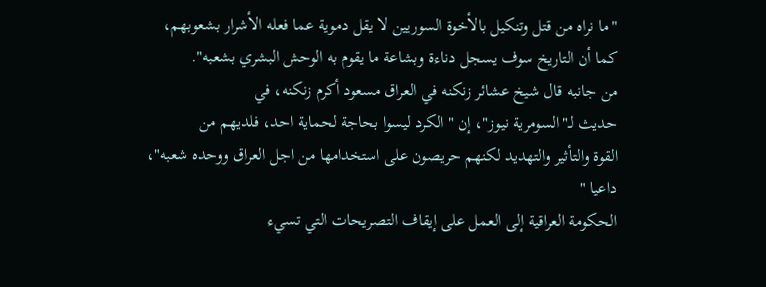"ما نراه من قتل وتنكيل بالأخوة السوريين لا يقل دموية عما فعله الأشرار بشعوبهم،
كما أن التاريخ سوف يسجل دناءة وبشاعة ما يقوم به الوحش البشري بشعبه".
من جانبه قال شيخ عشائر زنكنه في العراق مسعود أكرم زنكنه، في
حديث لـ"السومرية نيوز"، إن "الكرد ليسوا بحاجة لحماية احد، فلديهم من
القوة والتأثير والتهديد لكنهم حريصون على استخدامها من اجل العراق ووحده شعبه"،
داعيا "
الحكومة العراقية إلى العمل على إيقاف التصريحات التي تسيء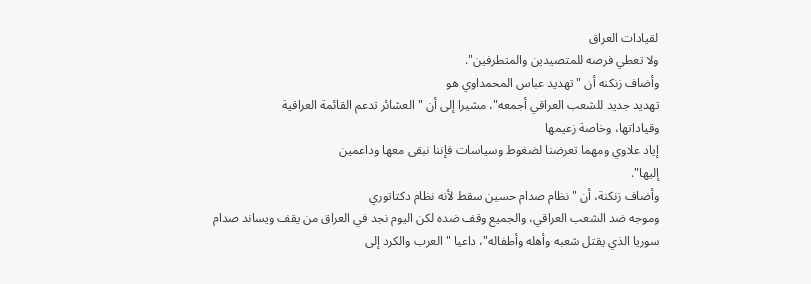لقيادات العراق
ولا تعطي فرصه للمتصيدين والمتطرفين".
وأضاف زنكنه أن "تهديد عباس المحمداوي هو
تهديد جديد للشعب العراقي أجمعه"، مشيرا إلى أن "العشائر تدعم القائمة العراقية
وقياداتها، وخاصة زعيمها
إياد علاوي ومهما تعرضنا لضغوط وسياسات فإننا نبقى معها وداعمين
إليها".
وأضاف زنكنة، أن "نظام صدام حسين سقط لأنه نظام دكتاتوري
وموجه ضد الشعب العراقي، والجميع وقف ضده لكن اليوم نجد في العراق من يقف ويساند صدام
سوريا الذي يقتل شعبه وأهله وأطفاله"، داعيا "العرب والكرد إلى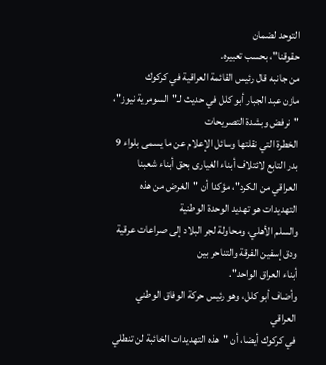التوحد لضمان
حقوقنا"، بحسب تعبيره.
من جانبه قال رئيس القائمة العراقية في كركوك
مازن عبد الجبار أبو كلل في حديث لـ"السومرية نيوز"، "نرفض وبشدة التصريحات
الخطرة التي نقلتها وسائل الإعلام عن ما يسمى بلواء 9 بدر التابع لائتلاف أبناء الغيارى بحق أبناء شعبنا
العراقي من الكرد"، مؤكدا أن "الغرض من هذه التهديدات هو تهديد الوحدة الوطنية
والسلم الأهلي، ومحاولة لجر البلاد إلى صراعات عرقية ودق إسفين الفرقة والتناحر بين
أبناء العراق الواحد".
وأضاف أبو كلل، وهو رئيس حركة الوفاق الوطني العراقي
في كركوك أيضا، أن "هذه التهديدات الخائبة لن تنطلي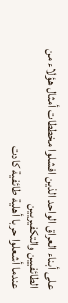على أبناء العراق الواحد الذين افشلوا مخططات أمثال هؤلاء من الطائفيين والتكفيريين
عندما أشعلوا حربا أهلية طائفية كادت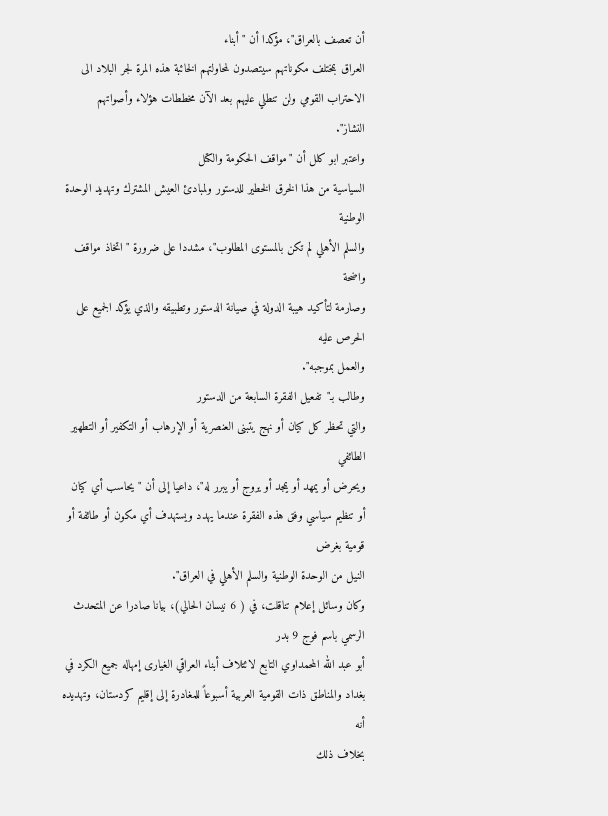أن تعصف بالعراق"، مؤكدا أن "أبناء
العراق بمختلف مكوناتهم سيتصدون لمحاولتهم الخائبة هذه المرة لجر البلاد الى الاحتراب القومي ولن تنطلي عليهم بعد الآن مخططات هؤلاء وأصواتهم
النشاز".
واعتبر ابو كلل أن "مواقف الحكومة والكتل
السياسية من هذا الخرق الخطير للدستور ولمبادئ العيش المشترك وتهديد الوحدة الوطنية
والسلم الأهلي لم تكن بالمستوى المطلوب"، مشددا على ضرورة "اتخاذ مواقف واضحة
وصارمة لتأكيد هيبة الدولة في صيانة الدستور وتطبيقه والذي يؤكد الجميع على الحرص عليه
والعمل بموجبه".
وطالب بـ"تفعيل الفقرة السابعة من الدستور
والتي تحظر كل كيان أو نهج يتبنى العنصرية أو الإرهاب أو التكفير أو التطهير الطائفي
ويحرض أو يمهد أو يمجد أو يروج أو يبرر له"، داعيا إلى أن "يحاسب أي كيان
أو تنظيم سياسي وفق هذه الفقرة عندما يهدد ويستهدف أي مكون أو طائفة أو قومية بغرض
النيل من الوحدة الوطنية والسلم الأهلي في العراق".
وكان وسائل إعلام تناقلت، في ( 6 نيسان الحالي)، بيانا صادرا عن المتحدث الرسمي باسم فوج 9 بدر
أبو عبد الله المحمداوي التابع لائتلاف أبناء العراقي الغيارى إمهاله جميع الكرد في
بغداد والمناطق ذات القومية العربية أسبوعاً للمغادرة إلى إقليم كردستان، وتهديده أنه
بخلاف ذلك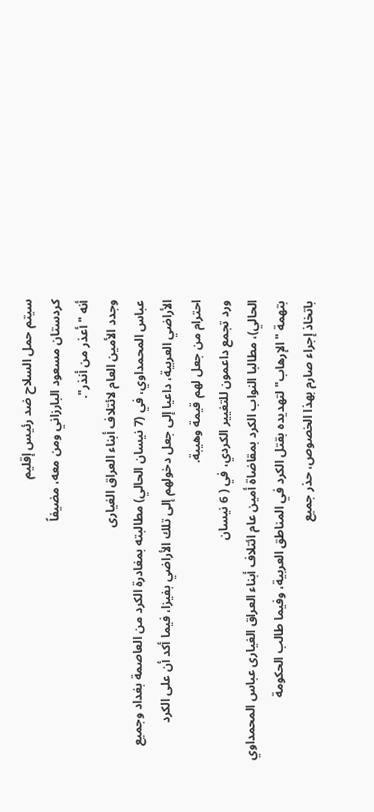سيتم حمل السلاح ضد رئيس إقليم
كردستان مسعود البارزاني ومن معه، مضيفاً
أنه "أعذر من أنذر".
وجدد الأمين العام لائتلاف أبناء العراق الغيارى
عباس المحمداوي، في (7 نيسان الحالي) مطالبته بمغادرة الكرد من العاصمة بغداد وجميع
الأراضي العربية، داعيا إلى جعل دخولهم إلى تلك الأراضي بفيزا، فيما أكد أن على الكرد
احترام من جعل لهم قيمة وهيبة.
ورد تجمع داعمون للتغيير الكردي، في ( 6 نيسان
الحالي)، مطالبا النواب الكرد بمقاضاة أمين عام ائتلاف أبناء العراق الغيارى عباس المحمداوي
بتهمة "الإرهاب" لتهديده بقتل الكرد في المناطق العربية، وفيما طالب الحكومة
باتخاذ إجراء صارم بهذا الخصوص، حذر جميع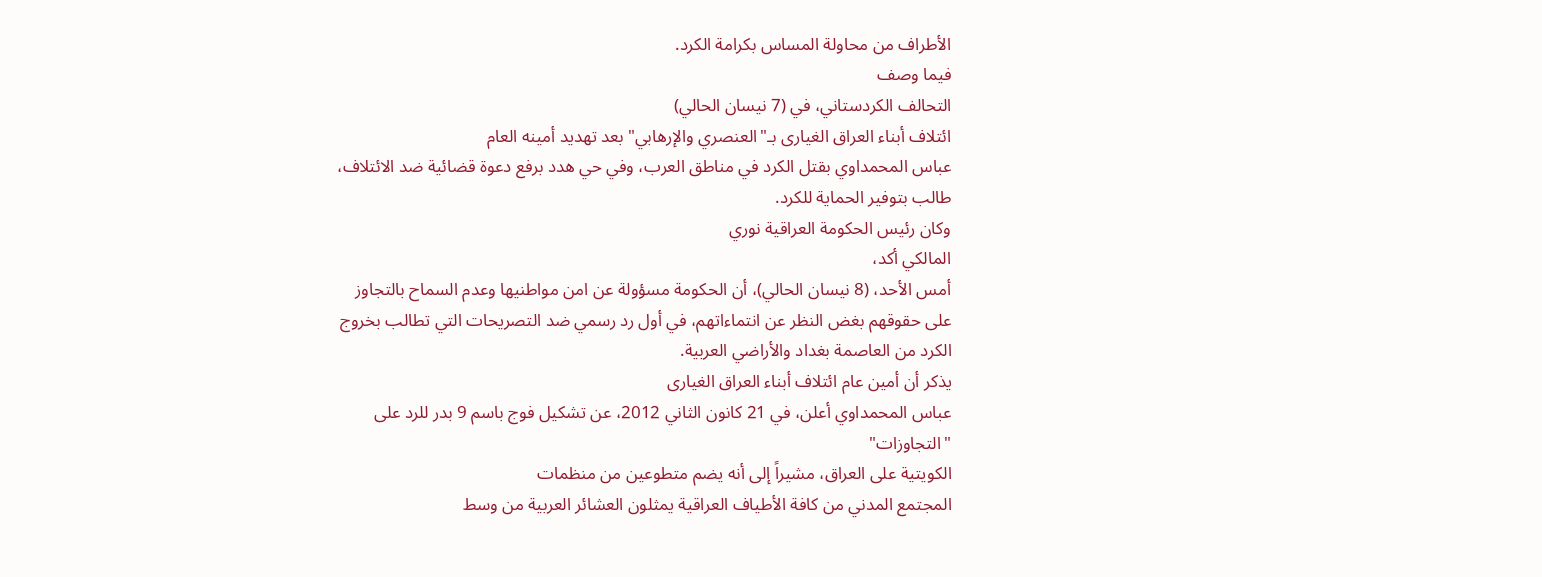الأطراف من محاولة المساس بكرامة الكرد.
فيما وصف
التحالف الكردستاني، في (7 نيسان الحالي)
ائتلاف أبناء العراق الغيارى بـ"العنصري والإرهابي" بعد تهديد أمينه العام
عباس المحمداوي بقتل الكرد في مناطق العرب، وفي حي هدد برفع دعوة قضائية ضد الائتلاف،
طالب بتوفير الحماية للكرد.
وكان رئيس الحكومة العراقية نوري
المالكي أكد،
أمس الأحد، (8 نيسان الحالي)، أن الحكومة مسؤولة عن امن مواطنيها وعدم السماح بالتجاوز
على حقوقهم بغض النظر عن انتماءاتهم، في أول رد رسمي ضد التصريحات التي تطالب بخروج
الكرد من العاصمة بغداد والأراضي العربية.
يذكر أن أمين عام ائتلاف أبناء العراق الغيارى
عباس المحمداوي أعلن، في 21 كانون الثاني 2012، عن تشكيل فوج باسم 9 بدر للرد على
"التجاوزات"
الكويتية على العراق، مشيراً إلى أنه يضم متطوعين من منظمات
المجتمع المدني من كافة الأطياف العراقية يمثلون العشائر العربية من وسط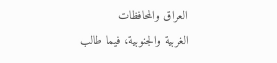العراق والمحافظات
الغربية والجنوبية، فيما طالب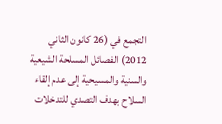التجمع في (26 كانون الثاني 2012) الفصائل المسلحة الشيعية
والسنية والمسيحية إلى عدم إلقاء السلاح بهدف التصدي للتدخلات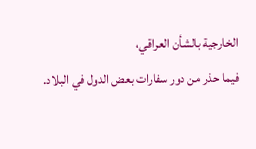الخارجية بالشأن العراقي،
فيما حذر من دور سفارات بعض الدول في البلاد.